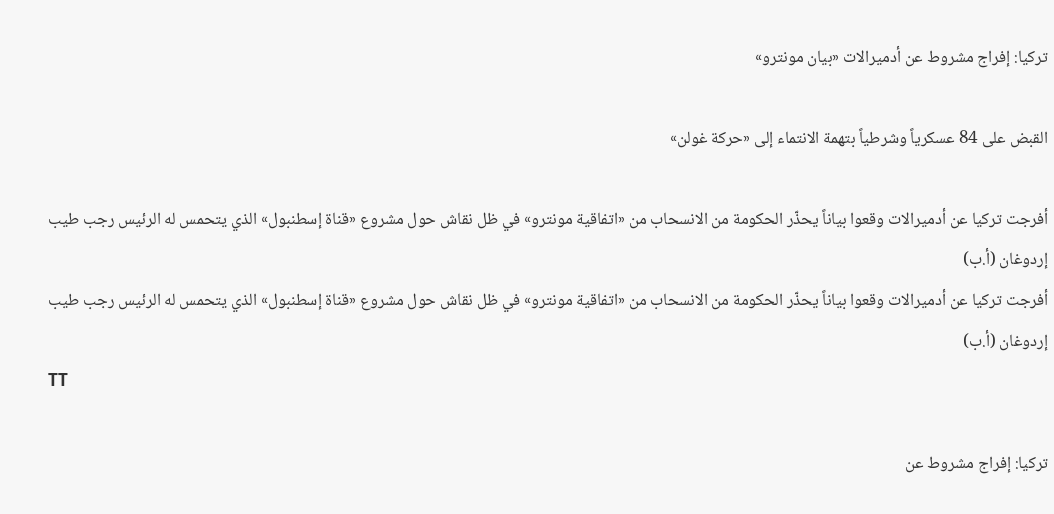تركيا: إفراج مشروط عن أدميرالات «بيان مونترو»

القبض على 84 عسكرياً وشرطياً بتهمة الانتماء إلى «حركة غولن»

أفرجت تركيا عن أدميرالات وقعوا بياناً يحذّر الحكومة من الانسحاب من «اتفاقية مونترو» في ظل نقاش حول مشروع «قناة إسطنبول» الذي يتحمس له الرئيس رجب طيب إردوغان (أ.ب)
أفرجت تركيا عن أدميرالات وقعوا بياناً يحذّر الحكومة من الانسحاب من «اتفاقية مونترو» في ظل نقاش حول مشروع «قناة إسطنبول» الذي يتحمس له الرئيس رجب طيب إردوغان (أ.ب)
TT

تركيا: إفراج مشروط عن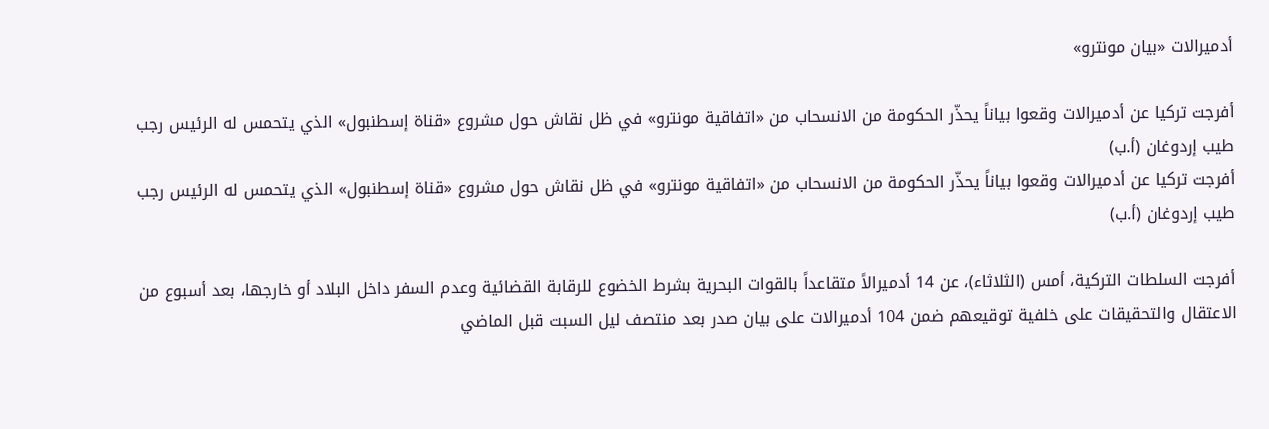أدميرالات «بيان مونترو»

أفرجت تركيا عن أدميرالات وقعوا بياناً يحذّر الحكومة من الانسحاب من «اتفاقية مونترو» في ظل نقاش حول مشروع «قناة إسطنبول» الذي يتحمس له الرئيس رجب طيب إردوغان (أ.ب)
أفرجت تركيا عن أدميرالات وقعوا بياناً يحذّر الحكومة من الانسحاب من «اتفاقية مونترو» في ظل نقاش حول مشروع «قناة إسطنبول» الذي يتحمس له الرئيس رجب طيب إردوغان (أ.ب)

أفرجت السلطات التركية، أمس (الثلاثاء)، عن 14 أدميرالاً متقاعداً بالقوات البحرية بشرط الخضوع للرقابة القضائية وعدم السفر داخل البلاد أو خارجها، بعد أسبوع من الاعتقال والتحقيقات على خلفية توقيعهم ضمن 104 أدميرالات على بيان صدر بعد منتصف ليل السبت قبل الماضي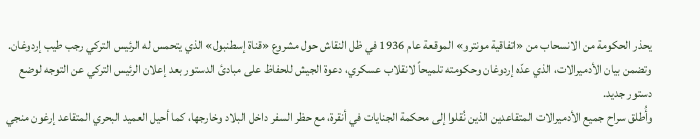يحذر الحكومة من الانسحاب من «اتفاقية مونترو» الموقعة عام 1936 في ظل النقاش حول مشروع «قناة إسطنبول» الذي يتحمس له الرئيس التركي رجب طيب إردوغان.
وتضمن بيان الأدميرالات، الذي عدّه إردوغان وحكومته تلميحاً لانقلاب عسكري، دعوة الجيش للحفاظ على مبادئ الدستور بعد إعلان الرئيس التركي عن التوجه لوضع دستور جديد.
وأُطلق سراح جميع الأدميرالات المتقاعدين الذين نُقلوا إلى محكمة الجنايات في أنقرة، مع حظر السفر داخل البلاد وخارجها، كما أحيل العميد البحري المتقاعد إرغون منجي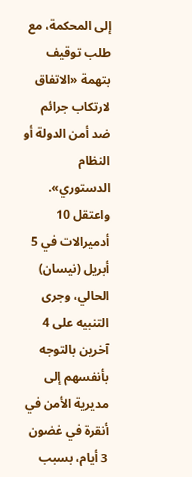إلى المحكمة، مع طلب توقيف بتهمة «الاتفاق لارتكاب جرائم ضد أمن الدولة أو النظام الدستوري».
واعتقل 10 أدميرالات في 5 أبريل (نيسان) الحالي، وجرى التنبيه على 4 آخرين بالتوجه بأنفسهم إلى مديرية الأمن في أنقرة في غضون 3 أيام، بسبب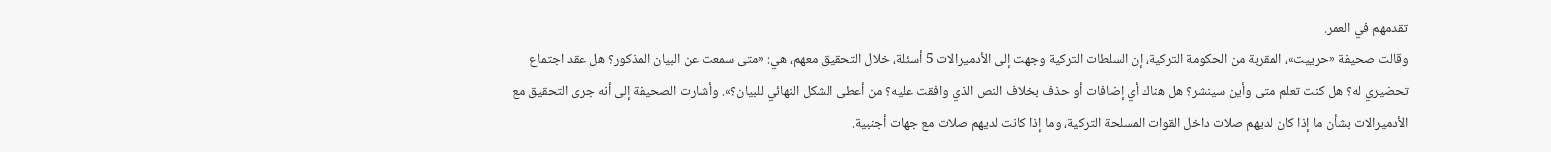تقدمهم في العمر.
وقالت صحيفة «حرييت»، المقربة من الحكومة التركية، إن السلطات التركية وجهت إلى الأدميرالات 5 أسئلة، خلال التحقيق معهم، هي: «متى سمعت عن البيان المذكور؟ هل عقد اجتماع تحضيري له؟ هل كنت تعلم متى وأين سينشر؟ هل هناك أي إضافات أو حذف بخلاف النص الذي وافقت عليه؟ من أعطى الشكل النهائي للبيان؟». وأشارت الصحيفة إلى أنه جرى التحقيق مع الأدميرالات بشأن ما إذا كان لديهم صلات داخل القوات المسلحة التركية، وما إذا كانت لديهم صلات مع جهات أجنبية.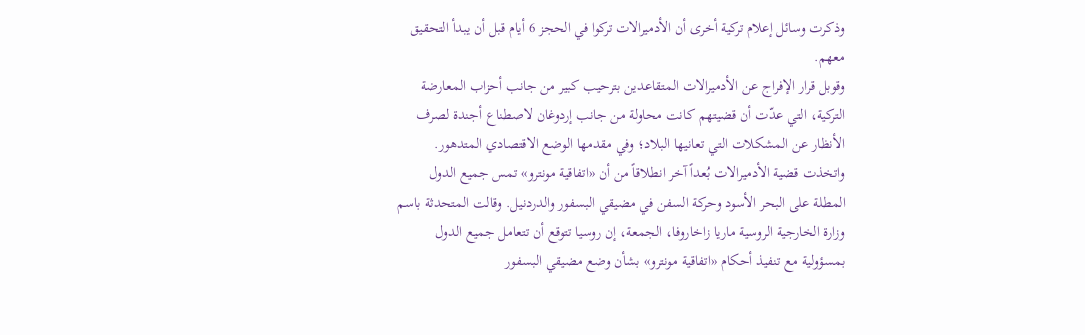وذكرت وسائل إعلام تركية أخرى أن الأدميرالات تركوا في الحجز 6 أيام قبل أن يبدأ التحقيق معهم.
وقوبل قرار الإفراج عن الأدميرالات المتقاعدين بترحيب كبير من جانب أحزاب المعارضة التركية، التي عدّت أن قضيتهم كانت محاولة من جانب إردوغان لاصطناع أجندة لصرف الأنظار عن المشكلات التي تعانيها البلاد؛ وفي مقدمها الوضع الاقتصادي المتدهور.
واتخذت قضية الأدميرالات بُعداً آخر انطلاقاً من أن «اتفاقية مونترو» تمس جميع الدول المطلة على البحر الأسود وحركة السفن في مضيقي البسفور والدردنيل. وقالت المتحدثة باسم وزارة الخارجية الروسية ماريا زاخاروفا، الجمعة، إن روسيا تتوقع أن تتعامل جميع الدول بمسؤولية مع تنفيذ أحكام «اتفاقية مونترو» بشأن وضع مضيقي البسفور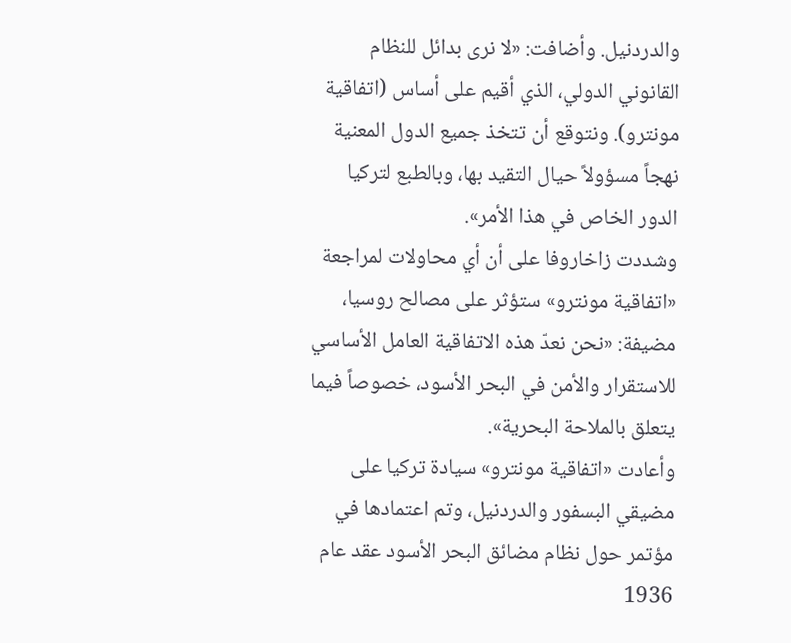والدردنيل. وأضافت: «لا نرى بدائل للنظام القانوني الدولي، الذي أقيم على أساس (اتفاقية مونترو). ونتوقع أن تتخذ جميع الدول المعنية نهجاً مسؤولاً حيال التقيد بها، وبالطبع لتركيا الدور الخاص في هذا الأمر».
وشددت زاخاروفا على أن أي محاولات لمراجعة «اتفاقية مونترو» ستؤثر على مصالح روسيا، مضيفة: «نحن نعدّ هذه الاتفاقية العامل الأساسي للاستقرار والأمن في البحر الأسود، خصوصاً فيما يتعلق بالملاحة البحرية».
وأعادت «اتفاقية مونترو» سيادة تركيا على مضيقي البسفور والدردنيل، وتم اعتمادها في مؤتمر حول نظام مضائق البحر الأسود عقد عام 1936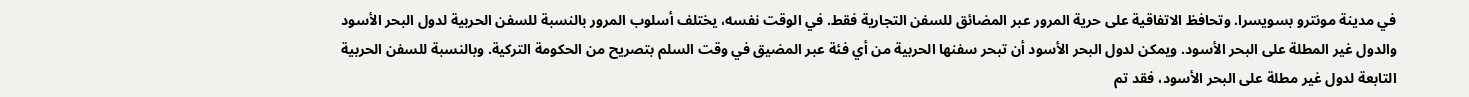في مدينة مونترو بسويسرا. وتحافظ الاتفاقية على حرية المرور عبر المضائق للسفن التجارية فقط. في الوقت نفسه، يختلف أسلوب المرور بالنسبة للسفن الحربية لدول البحر الأسود والدول غير المطلة على البحر الأسود. ويمكن لدول البحر الأسود أن تبحر سفنها الحربية من أي فئة عبر المضيق في وقت السلم بتصريح من الحكومة التركية. وبالنسبة للسفن الحربية التابعة لدول غير مطلة على البحر الأسود، فقد تم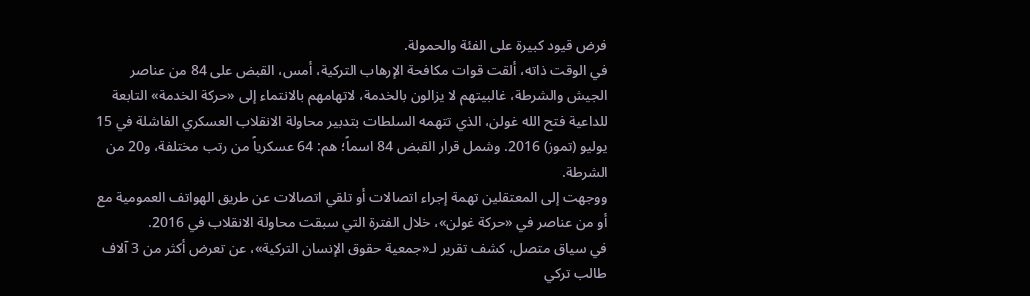فرض قيود كبيرة على الفئة والحمولة.
في الوقت ذاته، ألقت قوات مكافحة الإرهاب التركية، أمس، القبض على 84 من عناصر الجيش والشرطة، غالبيتهم لا يزالون بالخدمة، لاتهامهم بالانتماء إلى «حركة الخدمة» التابعة للداعية فتح الله غولن، الذي تتهمه السلطات بتدبير محاولة الانقلاب العسكري الفاشلة في 15 يوليو (تموز) 2016. وشمل قرار القبض 84 اسماً؛ هم: 64 عسكرياً من رتب مختلفة، و20 من الشرطة.
ووجهت إلى المعتقلين تهمة إجراء اتصالات أو تلقي اتصالات عن طريق الهواتف العمومية مع أو من عناصر في «حركة غولن»، خلال الفترة التي سبقت محاولة الانقلاب في 2016.
في سياق متصل، كشف تقرير لـ«جمعية حقوق الإنسان التركية»، عن تعرض أكثر من 3 آلاف طالب تركي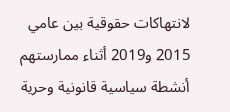لانتهاكات حقوقية بين عامي 2015 و2019 أثناء ممارستهم أنشطة سياسية قانونية وحرية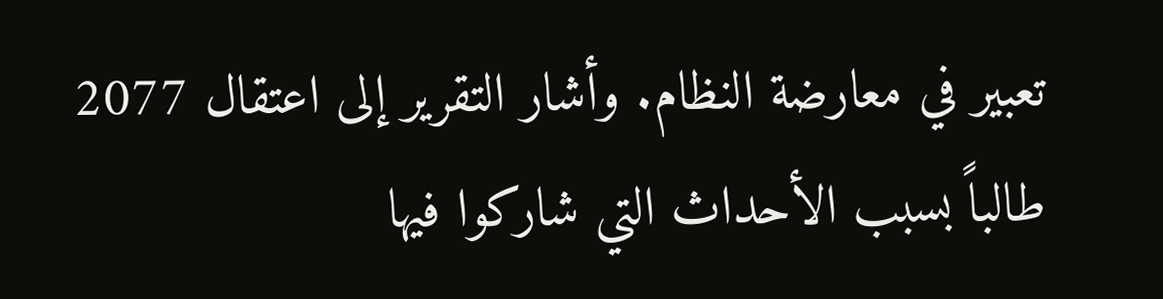تعبير في معارضة النظام. وأشار التقرير إلى اعتقال 2077 طالباً بسبب الأحداث التي شاركوا فيها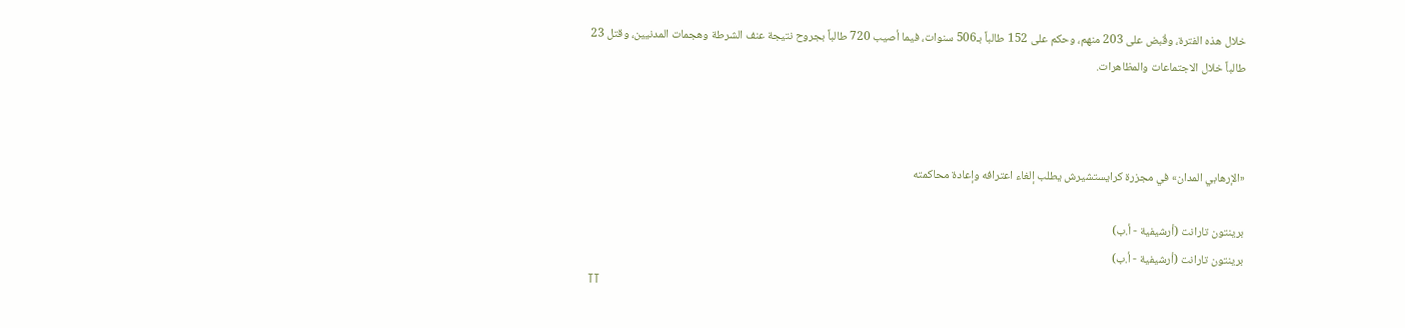خلال هذه الفترة، وقُبض على 203 منهم، وحكم على 152 طالباً بـ506 سنوات، فيما أصيب 720 طالباً بجروح نتيجة عنف الشرطة وهجمات المدنيين، وقتل 23 طالباً خلال الاجتماعات والمظاهرات.



«الإرهابي المدان» في مجزرة كرايستشيرش يطلب إلغاء اعترافه وإعادة محاكمته

برينتون تارانت (أرشيفية - أ.ب)
برينتون تارانت (أرشيفية - أ.ب)
TT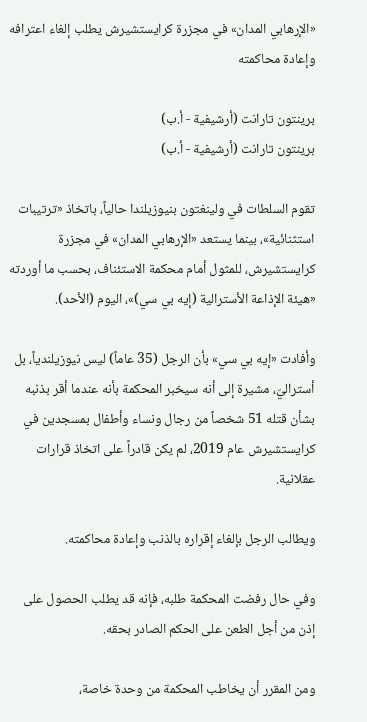«الإرهابي المدان» في مجزرة كرايستشيرش يطلب إلغاء اعترافه وإعادة محاكمته

برينتون تارانت (أرشيفية - أ.ب)
برينتون تارانت (أرشيفية - أ.ب)

تقوم السلطات في ولينغتون بنيوزيلندا حالياً، باتخاذ «ترتيبات استثنائية»، بينما يستعد «الإرهابي المدان» في مجزرة كرايستشيرش، للمثول أمام محكمة الاستئناف، بحسب ما أوردته «هيئة الإذاعة الأسترالية (إيه بي سي)»، اليوم (الأحد).

وأفادت «إيه بي سي» بأن الرجل (35 عاماً) ليس نيوزيلندياً، بل أستراليّ، مشيرة إلى أنه سيخبر المحكمة بأنه عندما أقر بذنبه بشأن قتله 51 شخصاً من رجال ونساء وأطفال بمسجدين في كرايستشيرش عام 2019، لم يكن قادراً على اتخاذ قرارات عقلانية.

ويطالب الرجل بإلغاء إقراره بالذنب وإعادة محاكمته.

وفي حال رفضت المحكمة طلبه، فإنه قد يطلب الحصول على إذن من أجل الطعن على الحكم الصادر بحقه.

ومن المقرر أن يخاطب المحكمة من وحدة خاصة،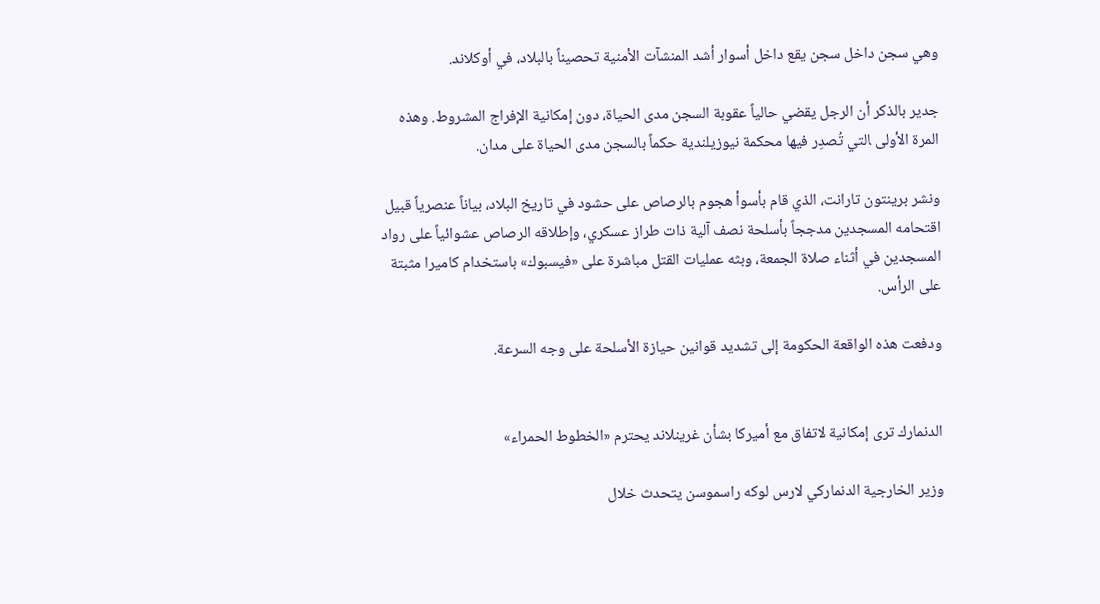وهي سجن داخل سجن يقع داخل أسوار أشد المنشآت الأمنية تحصيناً بالبلاد، في أوكلاند.

جدير بالذكر أن الرجل يقضي حالياً عقوبة السجن مدى الحياة، دون إمكانية الإفراج المشروط. وهذه المرة الأولى ‍التي تُصدِر فيها محكمة نيوزيلندية حكماً بالسجن مدى الحياة على مدان.

ونشر ‌برينتون تارانت، الذي قام بأسوأ هجوم بالرصاص على حشود في تاريخ البلاد، بياناً عنصرياً قبيل اقتحامه المسجدين مدججاً بأسلحة نصف آلية ذات طراز عسكري، وإطلاقه الرصاص عشوائياً على رواد المسجدين في أثناء صلاة الجمعة، وبثه عمليات القتل مباشرة على «فيسبوك» باستخدام كاميرا مثبتة على الرأس.

ودفعت هذه الواقعة الحكومة إلى تشديد قوانين حيازة الأسلحة ‌على وجه السرعة.


الدنمارك ترى إمكانية لاتفاق مع أميركا بشأن غرينلاند يحترم «الخطوط الحمراء»

وزير الخارجية الدنماركي لارس لوكه راسموسن يتحدث خلال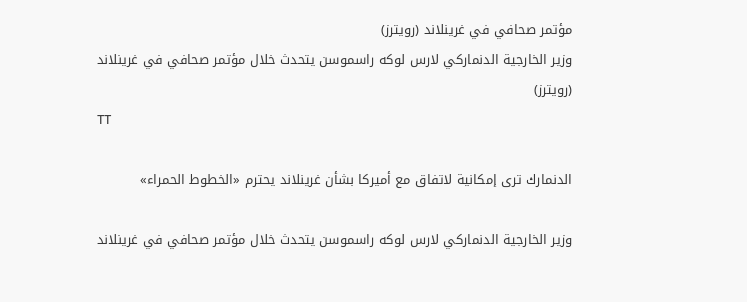مؤتمر صحافي في غرينلاند (رويترز)
وزير الخارجية الدنماركي لارس لوكه راسموسن يتحدث خلال مؤتمر صحافي في غرينلاند (رويترز)
TT

الدنمارك ترى إمكانية لاتفاق مع أميركا بشأن غرينلاند يحترم «الخطوط الحمراء»

وزير الخارجية الدنماركي لارس لوكه راسموسن يتحدث خلال مؤتمر صحافي في غرينلاند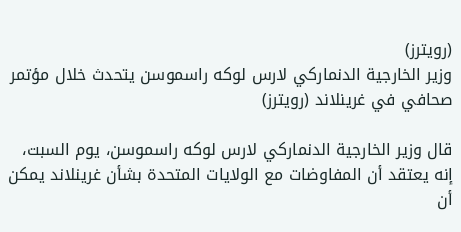(رويترز)
وزير الخارجية الدنماركي لارس لوكه راسموسن يتحدث خلال مؤتمر صحافي في غرينلاند (رويترز)

قال وزير الخارجية الدنماركي لارس لوكه راسموسن، يوم السبت، إنه يعتقد أن المفاوضات مع الولايات المتحدة بشأن غرينلاند يمكن أن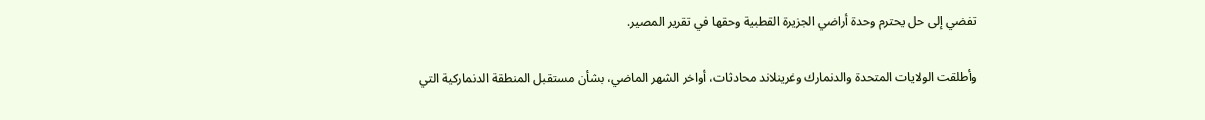تفضي إلى حل يحترم وحدة أراضي الجزيرة القطبية وحقها في تقرير المصير.

وأطلقت الولايات المتحدة والدنمارك وغرينلاند محادثات، أواخر الشهر الماضي، بشأن مستقبل المنطقة الدنماركية التي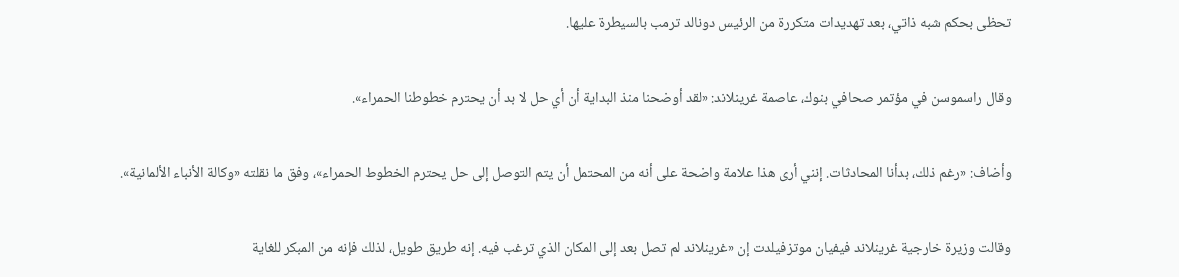تحظى بحكم شبه ذاتي، بعد تهديدات متكررة من الرئيس دونالد ترمب بالسيطرة عليها.

وقال راسموسن في مؤتمر صحافي بنوك، عاصمة غرينلاند: «لقد أوضحنا منذ البداية أن أي حل لا بد أن يحترم خطوطنا الحمراء».

وأضاف: «رغم ذلك، بدأنا المحادثات. إنني أرى هذا علامة واضحة على أنه من المحتمل أن يتم التوصل إلى حل يحترم الخطوط الحمراء»، وفق ما نقلته «وكالة الأنباء الألمانية».

وقالت وزيرة خارجية غرينلاند فيفيان موتزفيلدت إن «غرينلاند لم تصل بعد إلى المكان الذي ترغب فيه. إنه طريق طويل، لذلك فإنه من المبكر للغاية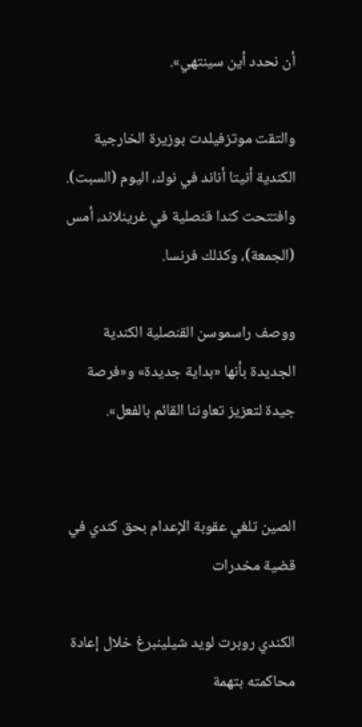أن نحدد أين سينتهي».

والتقت موتزفيلدت بوزيرة الخارجية الكندية أنيتا أناند في نوك، اليوم (السبت). وافتتحت كندا قنصلية في غرينلاند، أمس (الجمعة)، وكذلك فرنسا.

ووصف راسموسن القنصلية الكندية الجديدة بأنها «بداية جديدة» و«فرصة جيدة لتعزيز تعاوننا القائم بالفعل».


الصين تلغي عقوبة الإعدام بحق كندي في قضية مخدرات

الكندي روبرت لويد شيلينبرغ خلال إعادة محاكمته بتهمة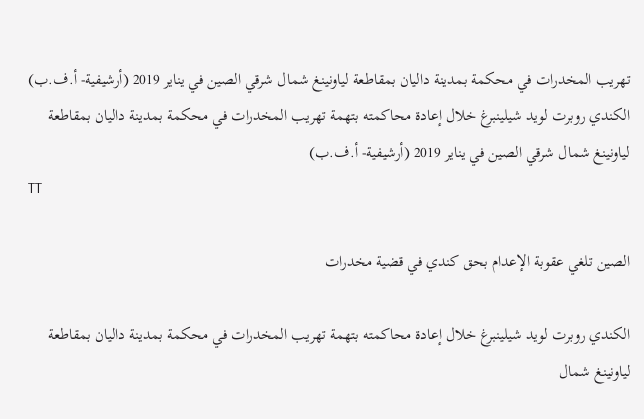تهريب المخدرات في محكمة بمدينة داليان بمقاطعة لياونينغ شمال شرقي الصين في يناير 2019 (أرشيفية- أ.ف.ب)
الكندي روبرت لويد شيلينبرغ خلال إعادة محاكمته بتهمة تهريب المخدرات في محكمة بمدينة داليان بمقاطعة لياونينغ شمال شرقي الصين في يناير 2019 (أرشيفية- أ.ف.ب)
TT

الصين تلغي عقوبة الإعدام بحق كندي في قضية مخدرات

الكندي روبرت لويد شيلينبرغ خلال إعادة محاكمته بتهمة تهريب المخدرات في محكمة بمدينة داليان بمقاطعة لياونينغ شمال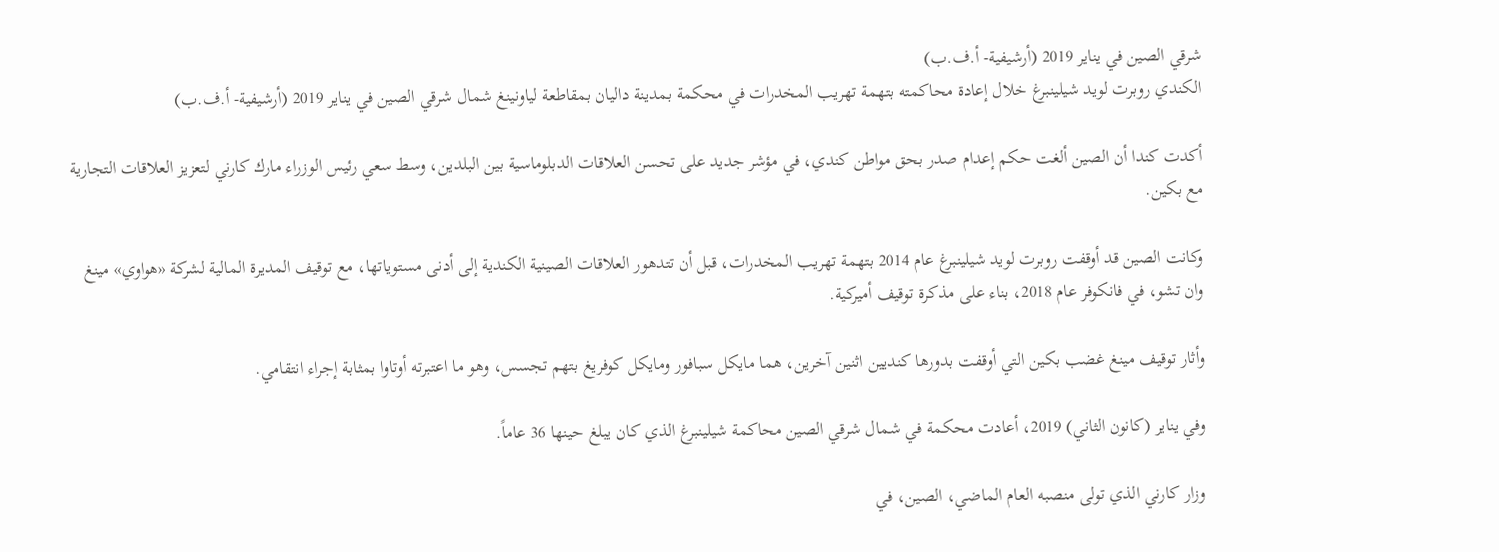شرقي الصين في يناير 2019 (أرشيفية- أ.ف.ب)
الكندي روبرت لويد شيلينبرغ خلال إعادة محاكمته بتهمة تهريب المخدرات في محكمة بمدينة داليان بمقاطعة لياونينغ شمال شرقي الصين في يناير 2019 (أرشيفية- أ.ف.ب)

أكدت كندا أن الصين ألغت حكم إعدام صدر بحق مواطن كندي، في مؤشر جديد على تحسن العلاقات الدبلوماسية بين البلدين، وسط سعي رئيس الوزراء مارك كارني لتعزيز العلاقات التجارية مع بكين.

وكانت الصين قد أوقفت روبرت لويد شيلينبرغ عام 2014 بتهمة تهريب المخدرات، قبل أن تتدهور العلاقات الصينية الكندية إلى أدنى مستوياتها، مع توقيف المديرة المالية لشركة «هواوي» مينغ وان تشو، في فانكوفر عام 2018، بناء على مذكرة توقيف أميركية.

وأثار توقيف مينغ غضب بكين التي أوقفت بدورها كنديين اثنين آخرين، هما مايكل سبافور ومايكل كوفريغ بتهم تجسس، وهو ما اعتبرته أوتاوا بمثابة إجراء انتقامي.

وفي يناير (كانون الثاني) 2019، أعادت محكمة في شمال شرقي الصين محاكمة شيلينبرغ الذي كان يبلغ حينها 36 عاماً.

وزار كارني الذي تولى منصبه العام الماضي، الصين، في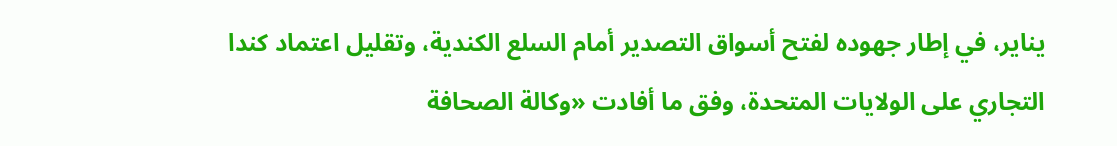يناير، في إطار جهوده لفتح أسواق التصدير أمام السلع الكندية، وتقليل اعتماد كندا التجاري على الولايات المتحدة، وفق ما أفادت «وكالة الصحافة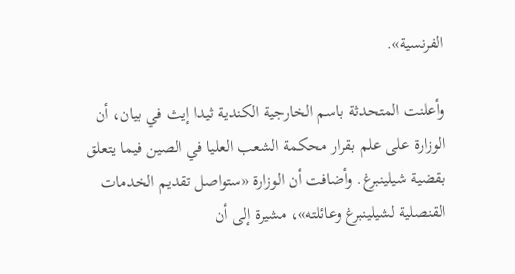الفرنسية».

وأعلنت المتحدثة باسم الخارجية الكندية ثيدا إيث في بيان، أن الوزارة على علم بقرار محكمة الشعب العليا في الصين فيما يتعلق بقضية شيلينبرغ. وأضافت أن الوزارة «ستواصل تقديم الخدمات القنصلية لشيلينبرغ وعائلته»، مشيرة إلى أن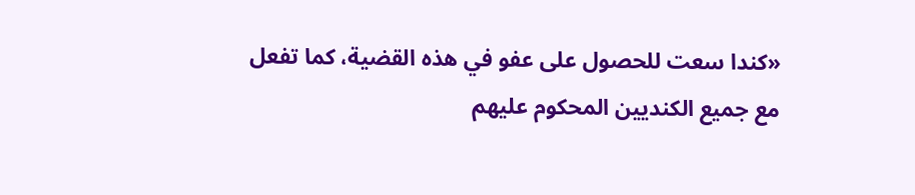«كندا سعت للحصول على عفو في هذه القضية، كما تفعل مع جميع الكنديين المحكوم عليهم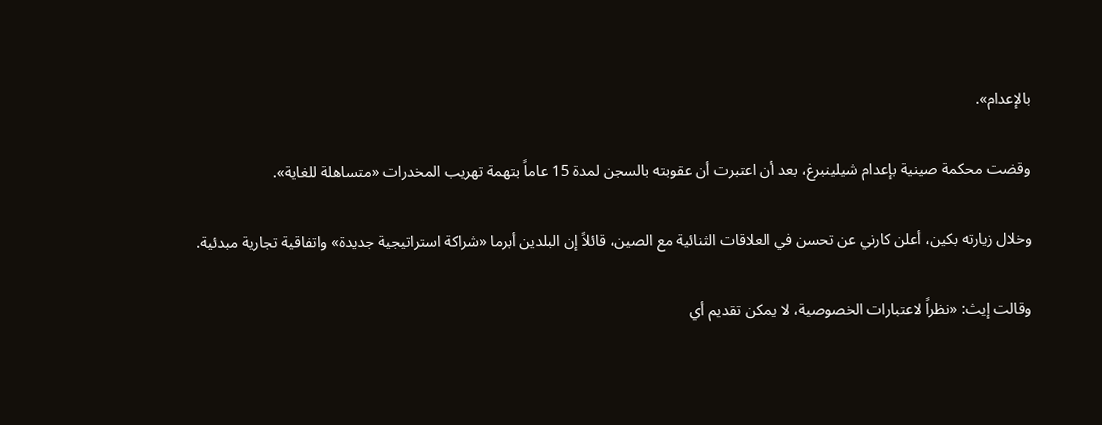بالإعدام».

وقضت محكمة صينية بإعدام شيلينبرغ، بعد أن اعتبرت أن عقوبته بالسجن لمدة 15 عاماً بتهمة تهريب المخدرات «متساهلة للغاية».

وخلال زيارته بكين، أعلن كارني عن تحسن في العلاقات الثنائية مع الصين، قائلاً إن البلدين أبرما «شراكة استراتيجية جديدة» واتفاقية تجارية مبدئية.

وقالت إيث: «نظراً لاعتبارات الخصوصية، لا يمكن تقديم أي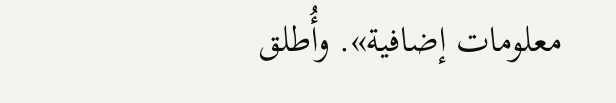معلومات إضافية». وأُطلق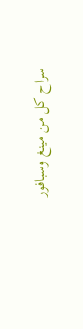سراح كل من مينغ وسبافور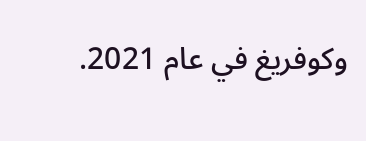وكوفريغ في عام 2021.